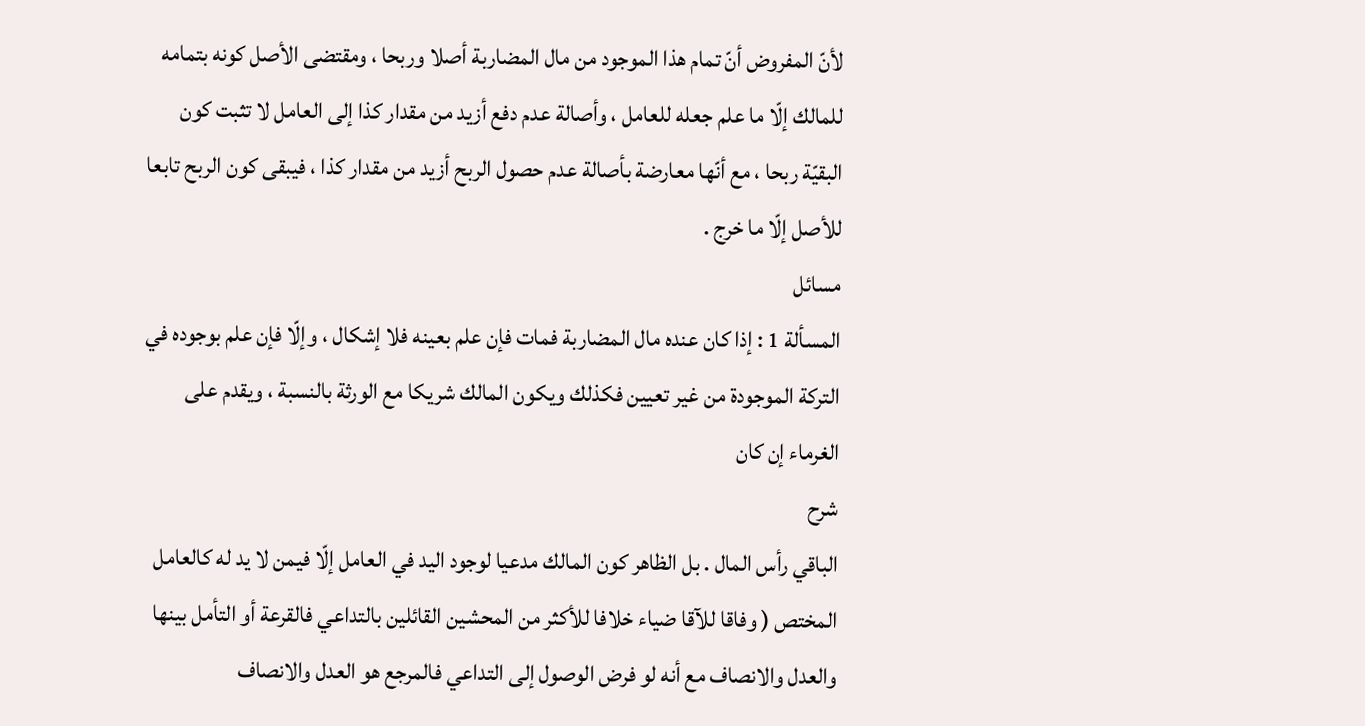لأنّ المفروض أنّ تمام هذا الموجود من مال المضاربة أصلا وربحا ، ومقتضى الأصل كونه بتمامه للمالك إلّا ما علم جعله للعامل ، وأصالة عدم دفع أزيد من مقدار كذا إلى العامل لا تثبت كون البقيّة ربحا ، مع أنّها معارضة بأصالة عدم حصول الربح أزيد من مقدار كذا ، فيبقى كون الربح تابعا للأصل إلّا ما خرج .
مسائل
المسألة 1 : إذا كان عنده مال المضاربة فمات فإن علم بعينه فلا إشكال ، وإلّا فإن علم بوجوده في التركة الموجودة من غير تعيين فكذلك ويكون المالك شريكا مع الورثة بالنسبة ، ويقدم على الغرماء إن كان
شرح
الباقي رأس المال . بل الظاهر كون المالك مدعيا لوجود اليد في العامل إلّا فيمن لا يد له كالعامل المختص ( وفاقا للآقا ضياء خلافا للأكثر من المحشين القائلين بالتداعي فالقرعة أو التأمل بينها والعدل والانصاف مع أنه لو فرض الوصول إلى التداعي فالمرجع هو العدل والانصاف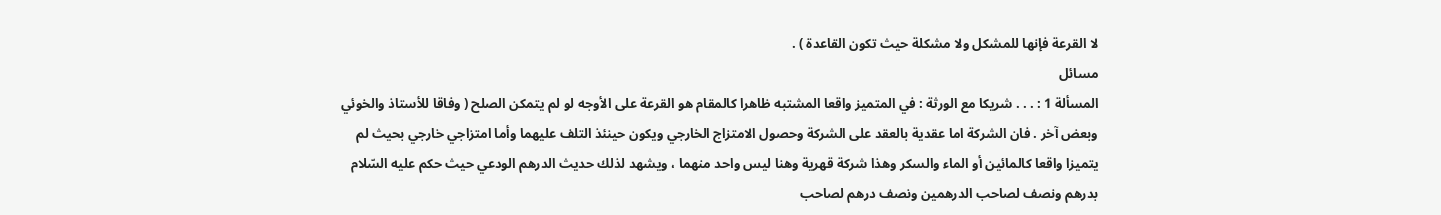لا القرعة فإنها للمشكل ولا مشكلة حيث تكون القاعدة ) .
مسائل
المسألة 1 : . . . شريكا مع الورثة : في المتميز واقعا المشتبه ظاهرا كالمقام هو القرعة على الأوجه لو لم يتمكن الصلح ( وفاقا للأستاذ والخوئي وبعض آخر . فان الشركة اما عقدية بالعقد على الشركة وحصول الامتزاج الخارجي ويكون حينئذ التلف عليهما وأما امتزاجي خارجي بحيث لم يتميزا واقعا كالمائين أو الماء والسكر وهذا شركة قهرية وهنا ليس واحد منهما ، ويشهد لذلك حديث الدرهم الودعي حيث حكم عليه السّلام بدرهم ونصف لصاحب الدرهمين ونصف درهم لصاحب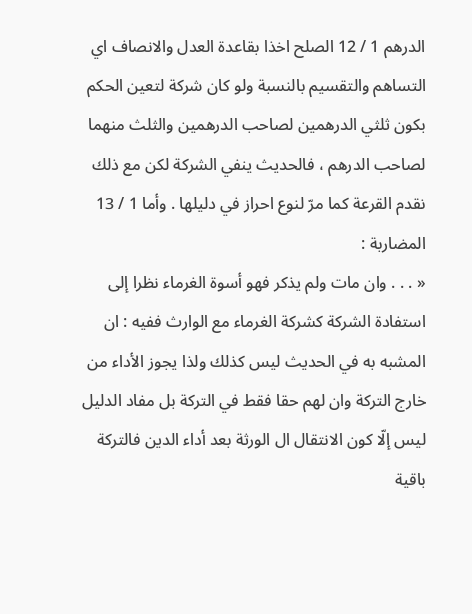الدرهم 1 / 12 الصلح اخذا بقاعدة العدل والانصاف اي التساهم والتقسيم بالنسبة ولو كان شركة لتعين الحكم بكون ثلثي الدرهمين لصاحب الدرهمين والثلث منهما لصاحب الدرهم ، فالحديث ينفي الشركة لكن مع ذلك نقدم القرعة كما مرّ لنوع احراز في دليلها . وأما 1 / 13 المضاربة :
« . . . وان مات ولم يذكر فهو أسوة الغرماء نظرا إلى استفادة الشركة كشركة الغرماء مع الوارث ففيه : ان المشبه به في الحديث ليس كذلك ولذا يجوز الأداء من خارج التركة وان لهم حقا فقط في التركة بل مفاد الدليل ليس إلّا كون الانتقال ال الورثة بعد أداء الدين فالتركة باقية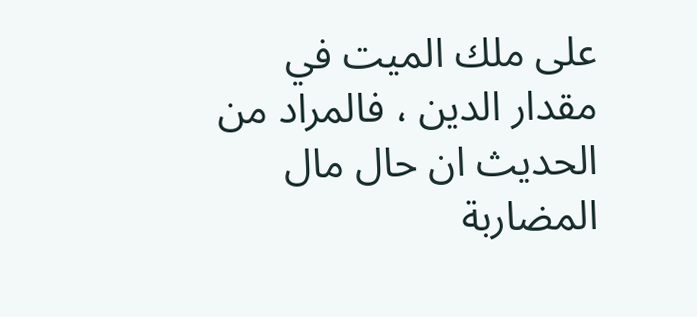على ملك الميت في مقدار الدين ، فالمراد من الحديث ان حال مال المضاربة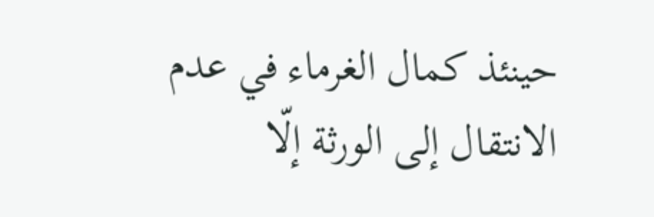حينئذ كمال الغرماء في عدم الانتقال إلى الورثة إلّا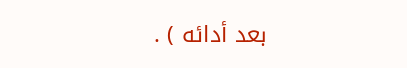بعد أدائه ) .